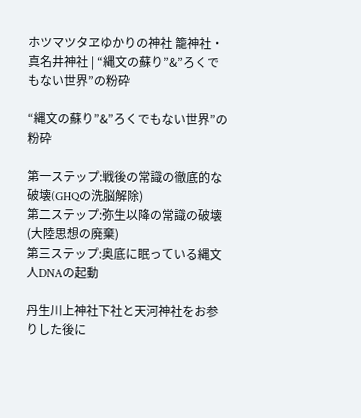ホツマツタヱゆかりの神社 籠神社・真名井神社 | “縄文の蘇り”&”ろくでもない世界”の粉砕

“縄文の蘇り”&”ろくでもない世界”の粉砕

第一ステップ:戦後の常識の徹底的な破壊(GHQの洗脳解除)
第二ステップ:弥生以降の常識の破壊(大陸思想の廃棄)
第三ステップ:奥底に眠っている縄文人DNAの起動

丹生川上神社下社と天河神社をお参りした後に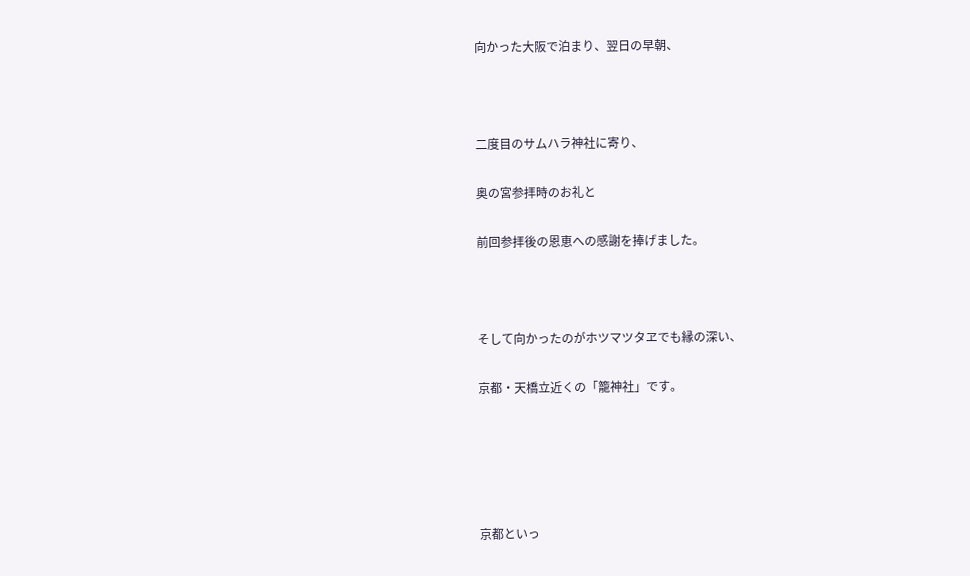向かった大阪で泊まり、翌日の早朝、



二度目のサムハラ神社に寄り、

奥の宮参拝時のお礼と

前回参拝後の恩恵への感謝を捧げました。



そして向かったのがホツマツタヱでも縁の深い、

京都・天橋立近くの「籠神社」です。





京都といっ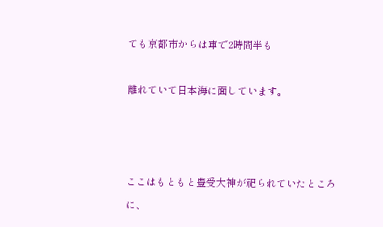ても京都市からは車で2時間半も

離れていて日本海に面しています。



ここはもともと豊受大神が祀られていたところに、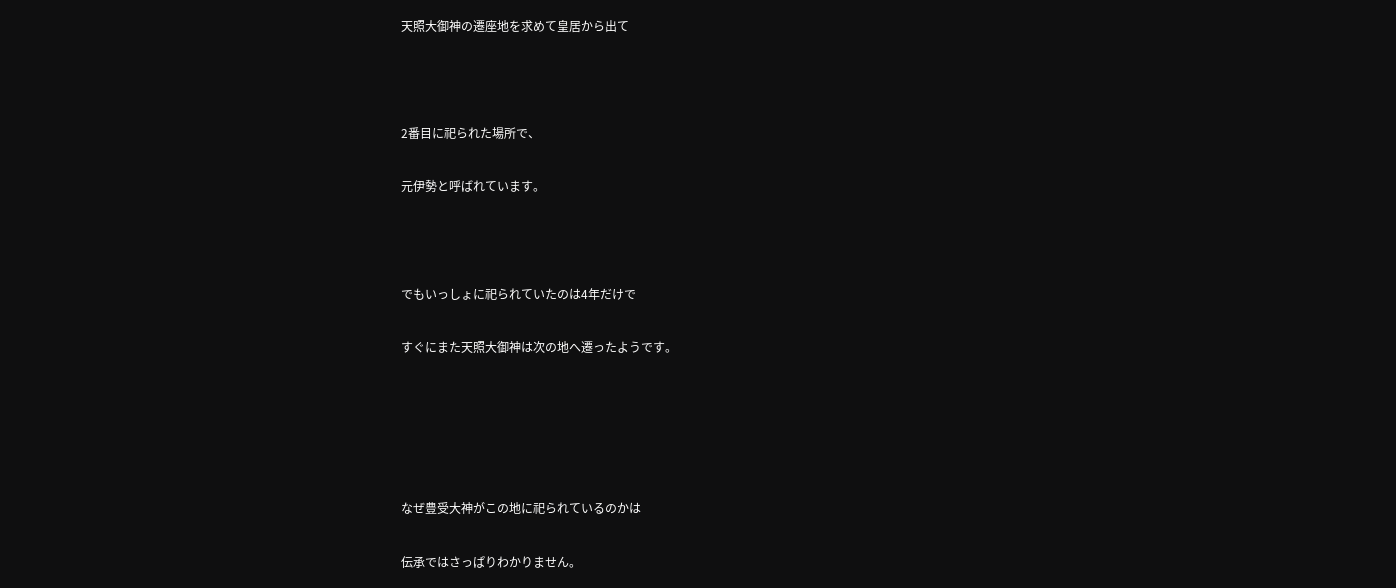天照大御神の遷座地を求めて皇居から出て



2番目に祀られた場所で、

元伊勢と呼ばれています。



でもいっしょに祀られていたのは4年だけで

すぐにまた天照大御神は次の地へ遷ったようです。





なぜ豊受大神がこの地に祀られているのかは

伝承ではさっぱりわかりません。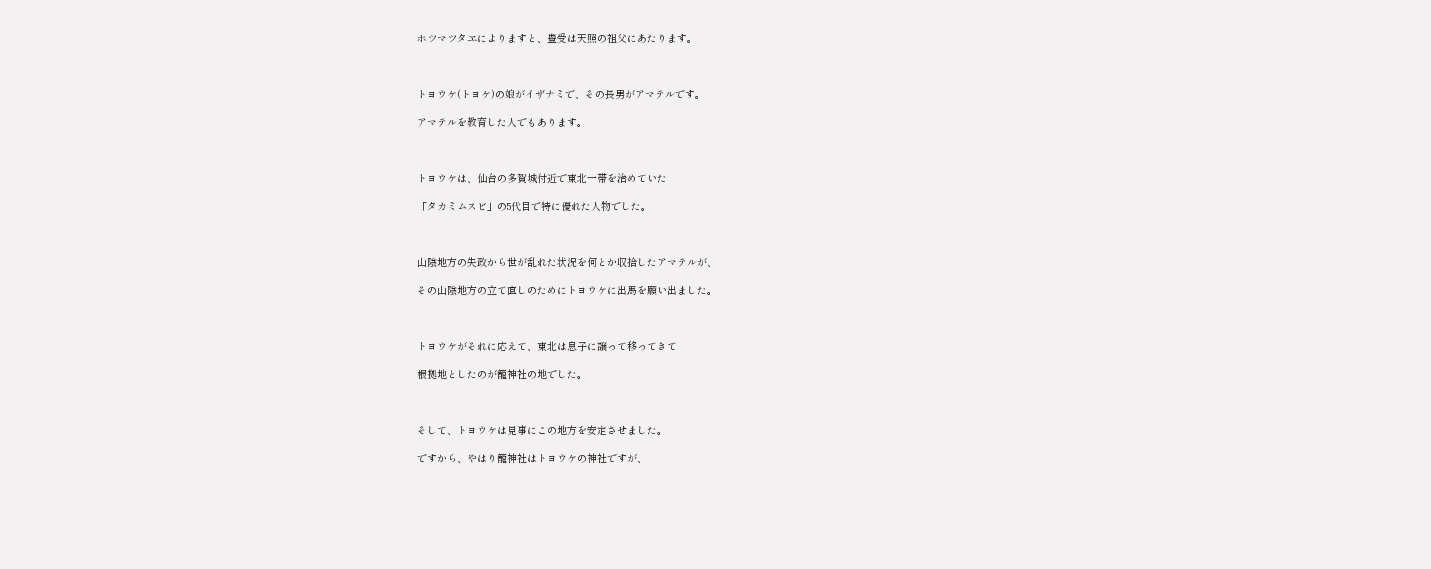ホツマツタヱによりますと、豊受は天照の祖父にあたります。



トヨウケ(トヨケ)の娘がイザナミで、その長男がアマテルです。

アマテルを教育した人でもあります。



トヨウケは、仙台の多賀城付近で東北一帯を治めていた

「タカミムスビ」の5代目で特に優れた人物でした。



山陰地方の失政から世が乱れた状況を何とか収拾したアマテルが、

その山陰地方の立て直しのためにトヨウケに出馬を願い出ました。



トヨウケがそれに応えて、東北は息子に譲って移ってきて

根拠地としたのが籠神社の地でした。



そして、トヨウケは見事にこの地方を安定させました。

ですから、やはり籠神社はトヨウケの神社ですが、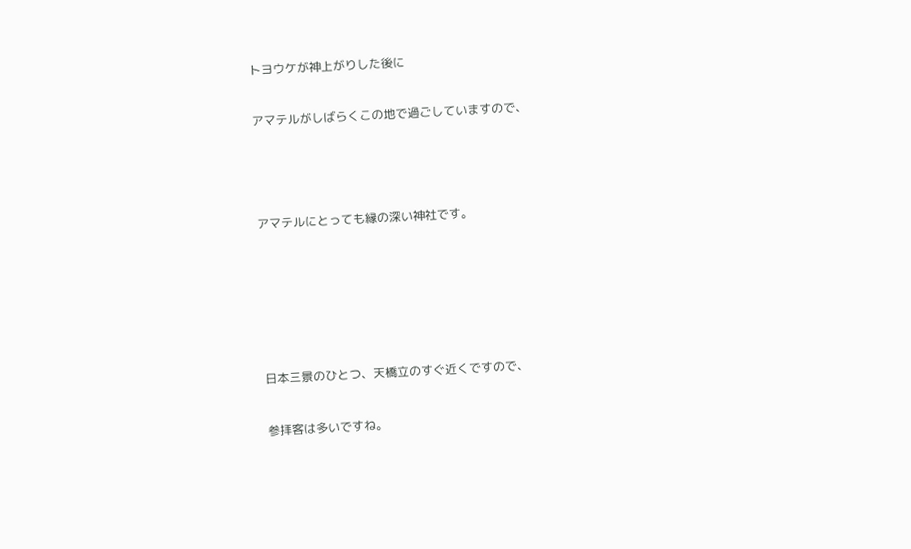トヨウケが神上がりした後に

アマテルがしばらくこの地で過ごしていますので、



アマテルにとっても縁の深い神社です。





日本三景のひとつ、天橋立のすぐ近くですので、

参拝客は多いですね。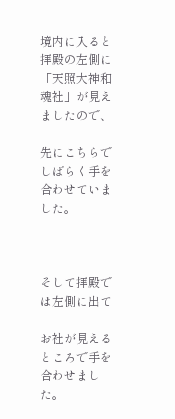境内に入ると拝殿の左側に「天照大神和魂社」が見えましたので、

先にこちらでしばらく手を合わせていました。



そして拝殿では左側に出て

お社が見えるところで手を合わせました。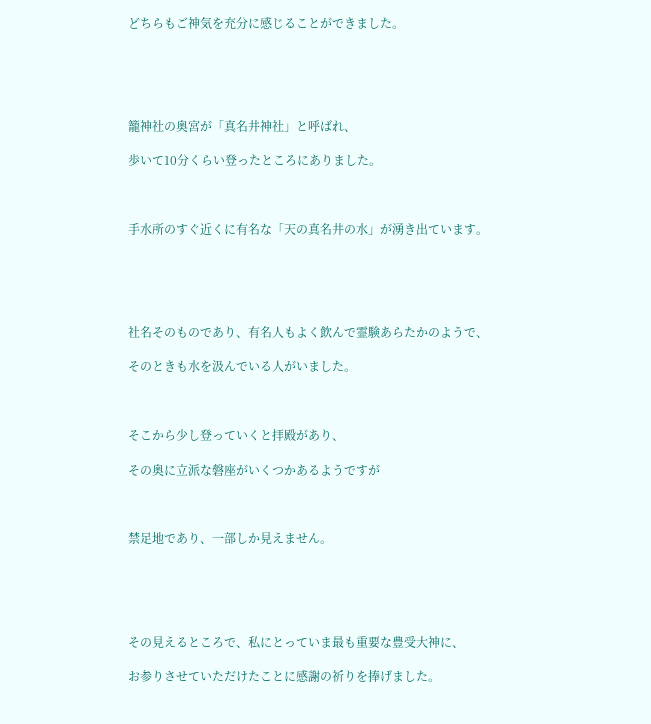どちらもご神気を充分に感じることができました。





籠神社の奥宮が「真名井神社」と呼ばれ、

歩いて10分くらい登ったところにありました。



手水所のすぐ近くに有名な「天の真名井の水」が湧き出ています。





社名そのものであり、有名人もよく飲んで霊験あらたかのようで、

そのときも水を汲んでいる人がいました。



そこから少し登っていくと拝殿があり、

その奥に立派な磐座がいくつかあるようですが



禁足地であり、一部しか見えません。





その見えるところで、私にとっていま最も重要な豊受大神に、

お参りさせていただけたことに感謝の祈りを捧げました。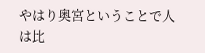やはり奥宮ということで人は比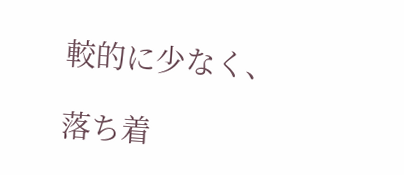較的に少なく、

落ち着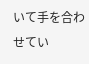いて手を合わせてい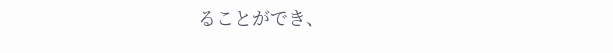ることができ、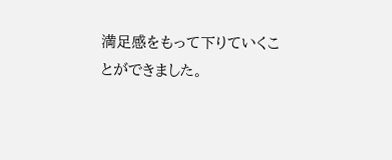満足感をもって下りていくことができました。